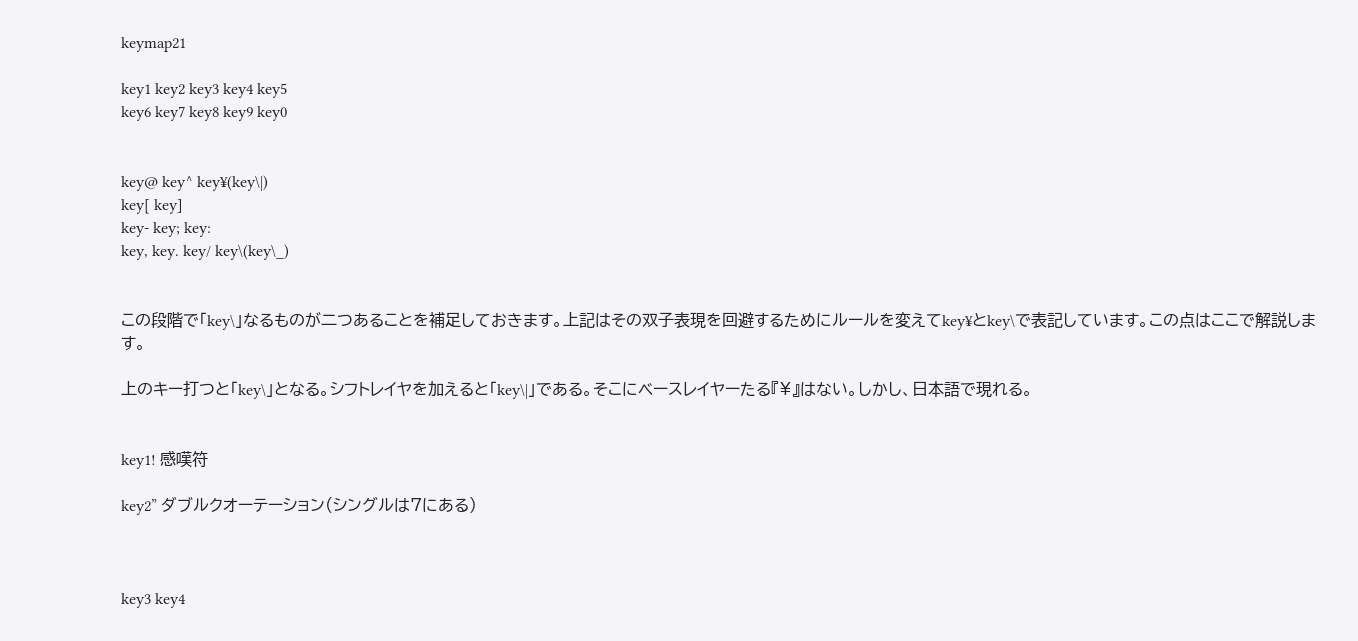keymap21

key1 key2 key3 key4 key5
key6 key7 key8 key9 key0


key@ key^ key¥(key\|)
key[ key]
key- key; key:
key, key. key/ key\(key\_)


この段階で「key\」なるものが二つあることを補足しておきます。上記はその双子表現を回避するためにルールを変えてkey¥とkey\で表記しています。この点はここで解説します。

上のキー打つと「key\」となる。シフトレイヤを加えると「key\|」である。そこにベースレイヤーたる『¥』はない。しかし、日本語で現れる。


key1! 感嘆符

key2” ダブルクオーテーション(シングルは7にある)



key3 key4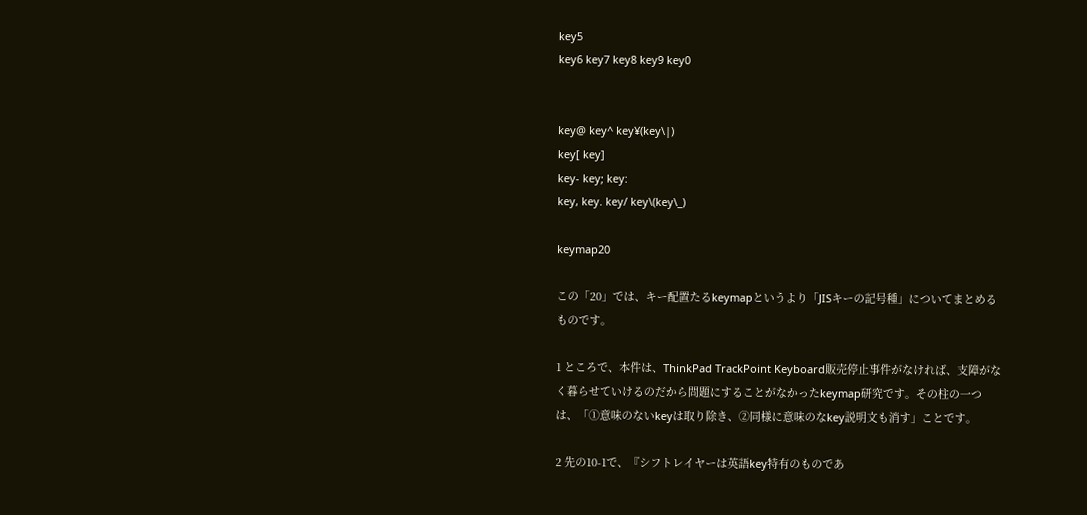key5
key6 key7 key8 key9 key0


key@ key^ key¥(key\|)
key[ key]
key- key; key:
key, key. key/ key\(key\_)

keymap20

この「20」では、キー配置たるkeymapというより「JISキーの記号種」についてまとめるものです。

1 ところで、本件は、ThinkPad TrackPoint Keyboard販売停止事件がなければ、支障がなく暮らせていけるのだから問題にすることがなかったkeymap研究です。その柱の一つは、「①意味のないkeyは取り除き、②同様に意味のなkey説明文も消す」ことです。

2 先の10-1で、『シフトレイヤーは英語key特有のものであ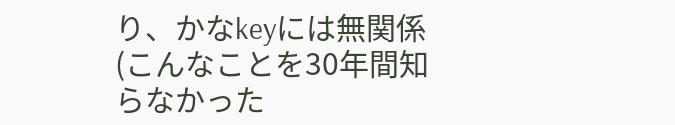り、かなkeyには無関係(こんなことを30年間知らなかった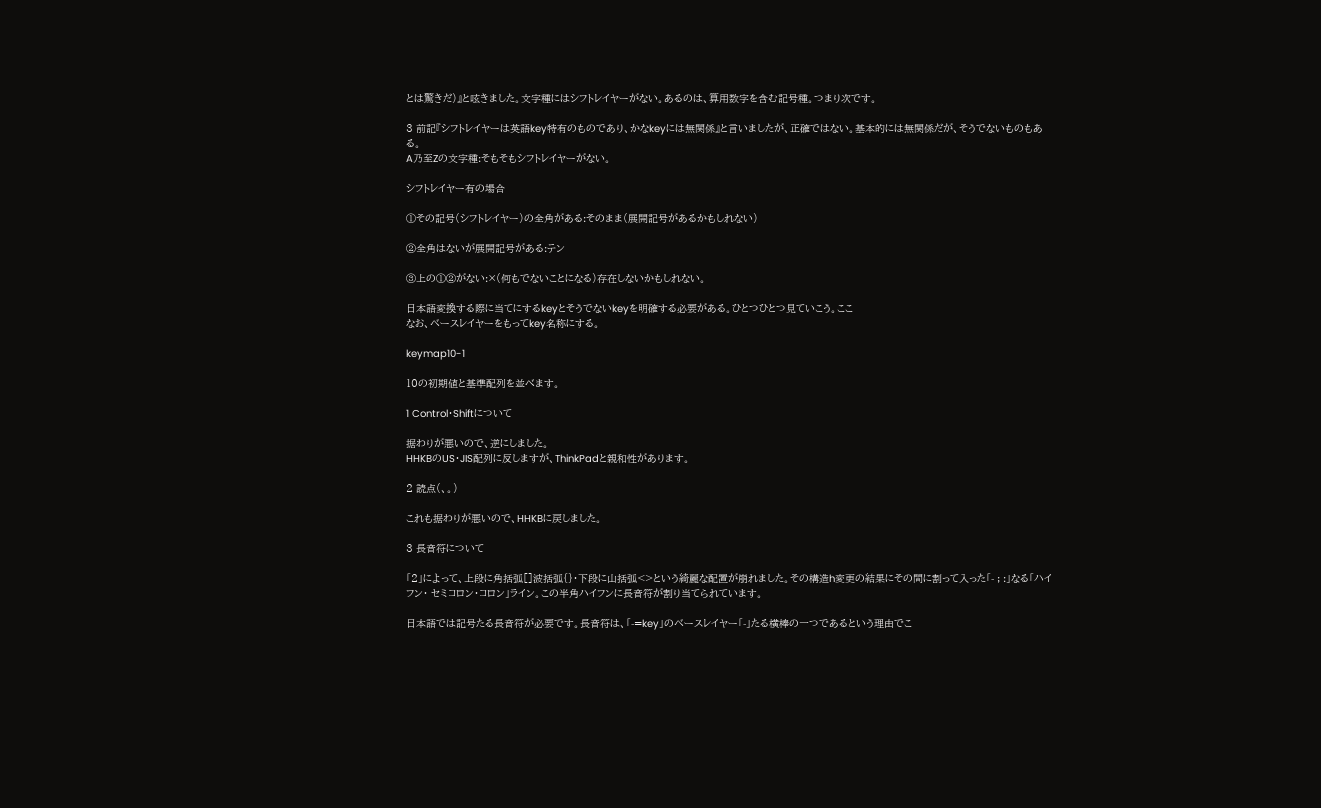とは驚きだ)』と呟きました。文字種にはシフトレイヤーがない。あるのは、算用数字を含む記号種。つまり次です。

3 前記『シフトレイヤーは英語key特有のものであり、かなkeyには無関係』と言いましたが、正確ではない。基本的には無関係だが、そうでないものもある。
A乃至Zの文字種:そもそもシフトレイヤーがない。

シフトレイヤー有の場合

①その記号(シフトレイヤー)の全角がある:そのまま(展開記号があるかもしれない)

②全角はないが展開記号がある:テン

③上の①②がない:×(何もでないことになる)存在しないかもしれない。

日本語変換する際に当てにするkeyとそうでないkeyを明確する必要がある。ひとつひとつ見ていこう。ここ
なお、ベースレイヤーをもってkey名称にする。

keymap10-1

10の初期値と基準配列を並べます。

1 Control・Shiftについて

据わりが悪いので、逆にしました。
HHKBのUS・JIS配列に反しますが、ThinkPadと親和性があります。

2 読点(、。)

これも据わりが悪いので、HHKBに戻しました。

3 長音符について

「2」によって、上段に角括弧[]波括弧{}・下段に山括弧<>という綺麗な配置が崩れました。その構造h変更の結果にその間に割って入った「- ; :」なる「ハイフン・ セミコロン・コロン」ライン。この半角ハイフンに長音符が割り当てられています。

日本語では記号たる長音符が必要です。長音符は、「-=key」のベースレイヤー「-」たる横棒の一つであるという理由でこ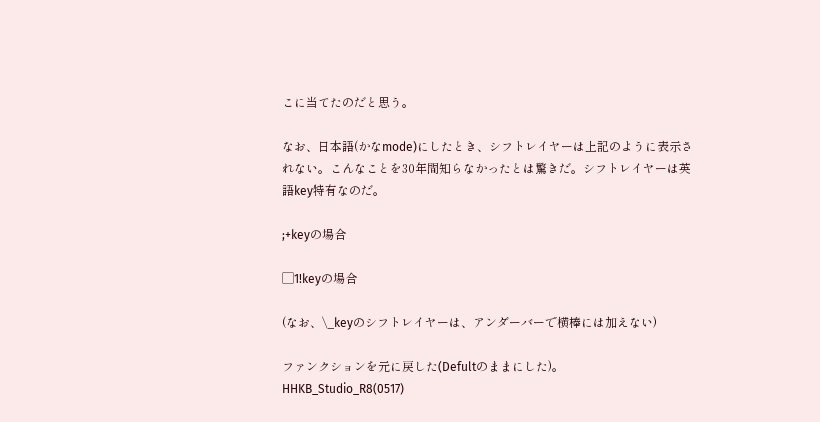こに当てたのだと思う。

なお、日本語(かなmode)にしたとき、シフトレイヤーは上記のように表示されない。こんなことを30年間知らなかったとは驚きだ。シフトレイヤーは英語key特有なのだ。

;+keyの場合

▢1!keyの場合

(なお、\_keyのシフトレイヤーは、アンダーバーで横棒には加えない)

ファンクションを元に戻した(Defultのままにした)。
HHKB_Studio_R8(0517)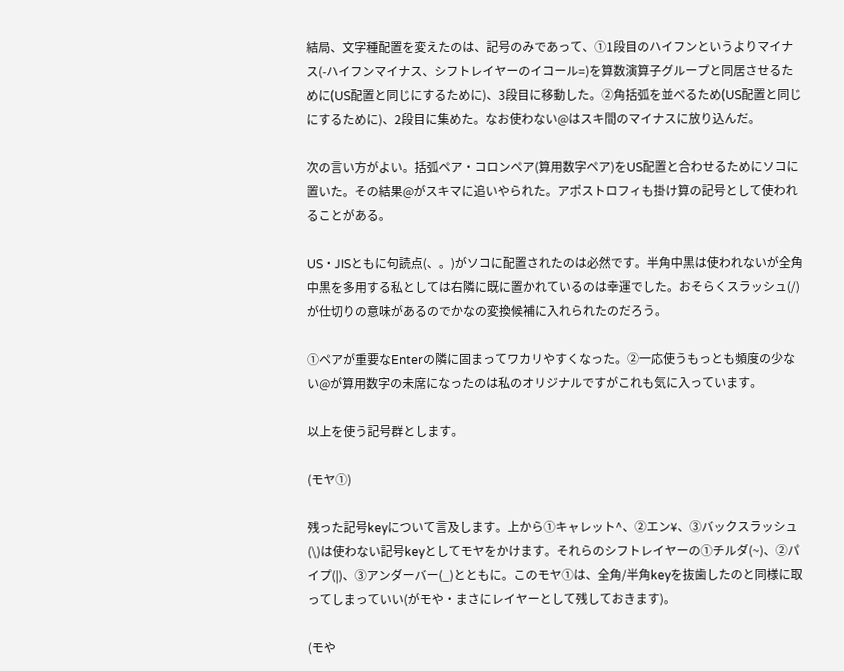結局、文字種配置を変えたのは、記号のみであって、①1段目のハイフンというよりマイナス(-ハイフンマイナス、シフトレイヤーのイコール=)を算数演算子グループと同居させるために(US配置と同じにするために)、3段目に移動した。②角括弧を並べるため(US配置と同じにするために)、2段目に集めた。なお使わない@はスキ間のマイナスに放り込んだ。

次の言い方がよい。括弧ペア・コロンペア(算用数字ペア)をUS配置と合わせるためにソコに置いた。その結果@がスキマに追いやられた。アポストロフィも掛け算の記号として使われることがある。

US・JISともに句読点(、。)がソコに配置されたのは必然です。半角中黒は使われないが全角中黒を多用する私としては右隣に既に置かれているのは幸運でした。おそらくスラッシュ(/)が仕切りの意味があるのでかなの変換候補に入れられたのだろう。

①ペアが重要なEnterの隣に固まってワカリやすくなった。②一応使うもっとも頻度の少ない@が算用数字の未席になったのは私のオリジナルですがこれも気に入っています。

以上を使う記号群とします。

(モヤ①)

残った記号keyについて言及します。上から①キャレット^、②エン¥、③バックスラッシュ(\)は使わない記号keyとしてモヤをかけます。それらのシフトレイヤーの①チルダ(~)、②パイプ(|)、③アンダーバー(_)とともに。このモヤ①は、全角/半角keyを抜歯したのと同様に取ってしまっていい(がモや・まさにレイヤーとして残しておきます)。

(モや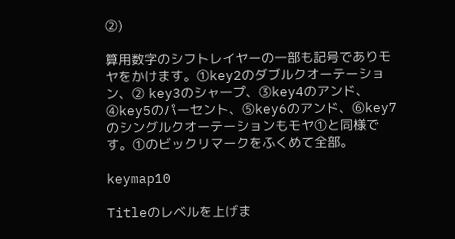②)

算用数字のシフトレイヤーの一部も記号でありモヤをかけます。①key2のダブルクオーテーション、② key3のシャ一プ、③key4のアンド、④key5のパーセント、⑤key6のアンド、⑥key7のシングルクオーテーションもモヤ①と同様です。①のビックリマークをふくめて全部。

keymap10

Titleのレベルを上げま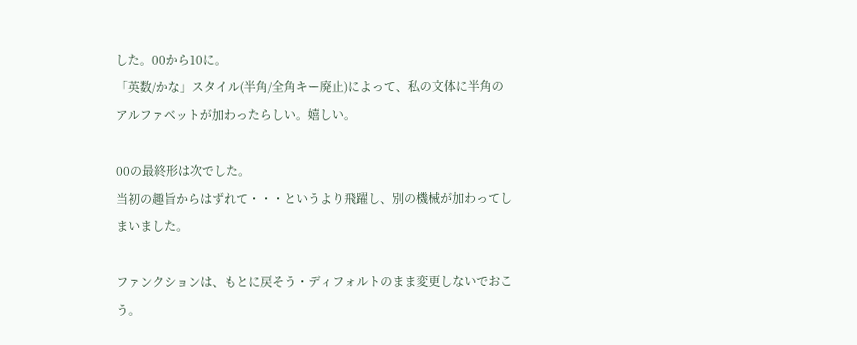した。00から10に。
「英数/かな」スタイル(半角/全角キー廃止)によって、私の文体に半角のアルファベットが加わったらしい。嬉しい。

00の最終形は次でした。
当初の趣旨からはずれて・・・というより飛躍し、別の機械が加わってしまいました。

ファンクションは、もとに戻そう・ディフォルトのまま変更しないでおこう。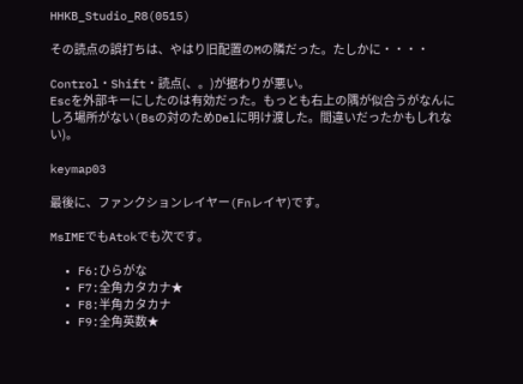HHKB_Studio_R8(0515)

その読点の誤打ちは、やはり旧配置のMの隣だった。たしかに・・・・

Control・Shift・読点(、。)が据わりが悪い。
Escを外部キーにしたのは有効だった。もっとも右上の隅が似合うがなんにしろ場所がない(Bsの対のためDelに明け渡した。間違いだったかもしれない)。

keymap03

最後に、ファンクションレイヤー(Fnレイヤ)です。

MsIMEでもAtokでも次です。

  • F6:ひらがな
  • F7:全角カタカナ★
  • F8:半角カタカナ
  • F9:全角英数★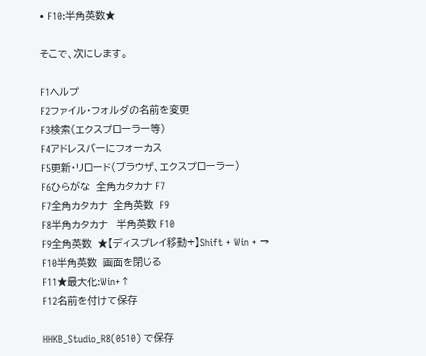• F10:半角英数★

そこで、次にします。

F1ヘルプ
F2ファイル・フォルダの名前を変更
F3検索(エクスプローラー等)
F4アドレスバーにフォーカス
F5更新・リロード(ブラウザ、エクスプローラー)
F6ひらがな  全角カタカナ F7
F7全角カタカナ  全角英数  F9
F8半角カタカナ   半角英数 F10
F9全角英数  ★【ディスプレイ移動+】Shift + Win + →
F10半角英数  画面を閉じる
F11★最大化:Win+↑
F12名前を付けて保存

HHKB_Studio_R8(0510) で保存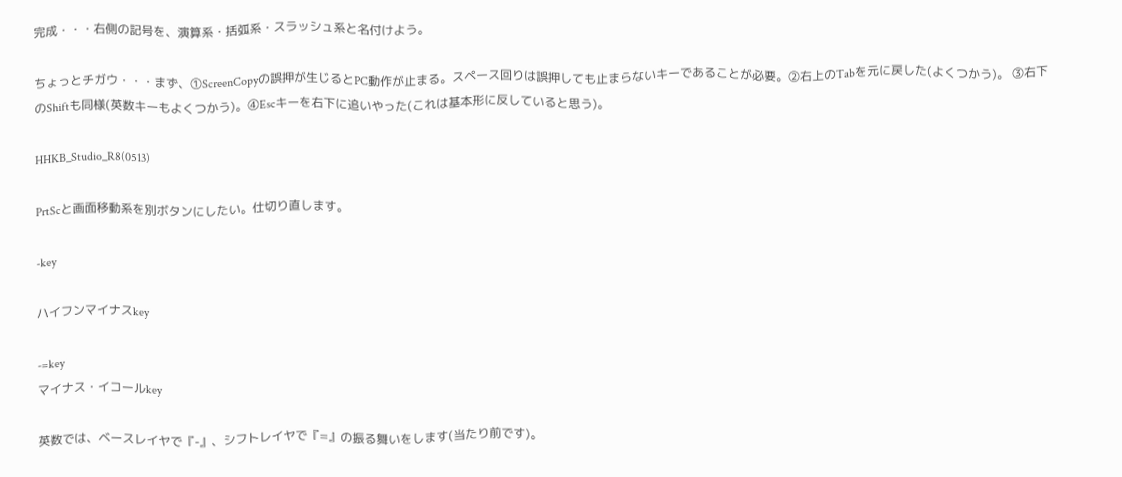完成・・・右側の記号を、演算系・括弧系・スラッシュ系と名付けよう。

ちょっとチガウ・・・まず、①ScreenCopyの誤押が生じるとPC動作が止まる。スペース回りは誤押しても止まらないキーであることが必要。②右上のTabを元に戻した(よくつかう)。 ③右下のShiftも同様(英数キーもよくつかう)。④Escキーを右下に追いやった(これは基本形に反していると思う)。

HHKB_Studio_R8(0513)

PrtScと画面移動系を別ボタンにしたい。仕切り直します。

-key

ハイフンマイナスkey

-=key
マイナス・イコールkey

英数では、ベースレイヤで『-』、シフトレイヤで『=』の振る舞いをします(当たり前です)。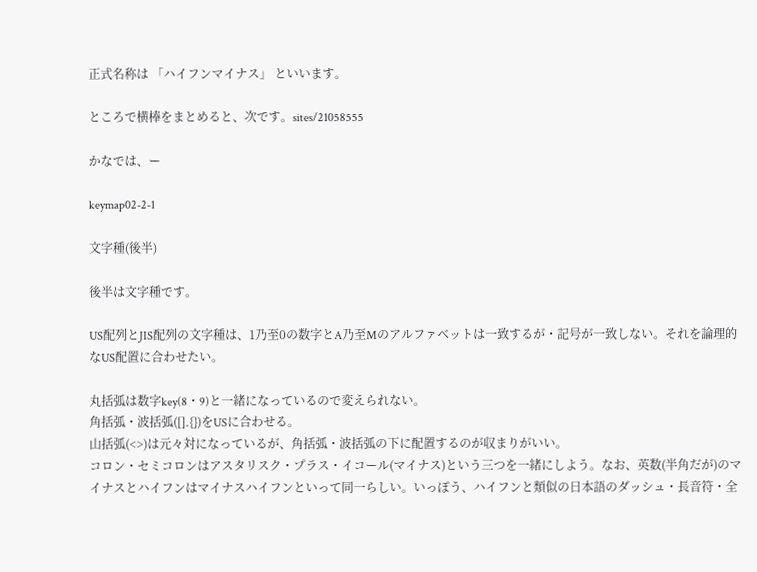正式名称は 「ハイフンマイナス」 といいます。

ところで横棒をまとめると、次です。sites/21058555

かなでは、ー

keymap02-2-1

文字種(後半)

後半は文字種です。

US配列とJIS配列の文字種は、1乃至0の数字とA乃至Mのアルファベットは一致するが・記号が一致しない。それを論理的なUS配置に合わせたい。

丸括弧は数字key(8・9)と一緒になっているので変えられない。
角括弧・波括弧([].{})をUSに合わせる。
山括弧(<>)は元々対になっているが、角括弧・波括弧の下に配置するのが収まりがいい。
コロン・セミコロンはアスタリスク・プラス・イコール(マイナス)という三つを一緒にしよう。なお、英数(半角だが)のマイナスとハイフンはマイナスハイフンといって同一らしい。いっぽう、ハイフンと類似の日本語のダッシュ・長音符・全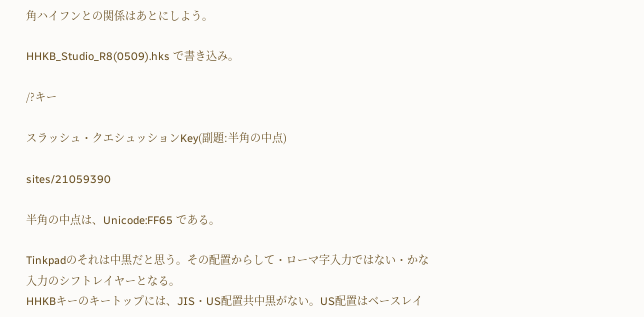角ハイフンとの関係はあとにしよう。

HHKB_Studio_R8(0509).hks で書き込み。

/?キー

スラッシュ・クエシュッションKey(副題:半角の中点)

sites/21059390

半角の中点は、Unicode:FF65 である。

Tinkpadのそれは中黒だと思う。その配置からして・ローマ字入力ではない・かな入力のシフトレイヤーとなる。
HHKBキーのキートップには、JIS・US配置共中黒がない。US配置はベースレイ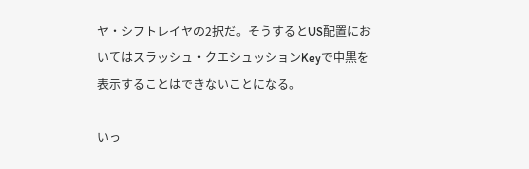ヤ・シフトレイヤの2択だ。そうするとUS配置においてはスラッシュ・クエシュッションKeyで中黒を表示することはできないことになる。

いっ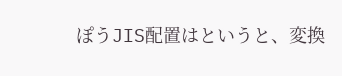ぽうJIS配置はというと、変換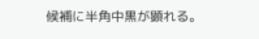候補に半角中黒が顕れる。